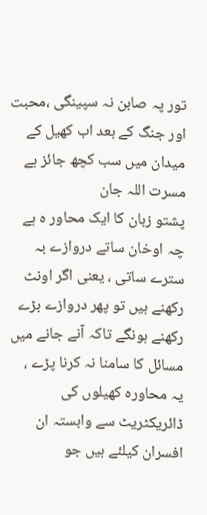تور پہ صابن نہ سپینگی ،محبت اور جنگ کے بعد اب کھیل کے میدان میں سب کچھ جائز ہے
مسرت اللہ جان
پشتو زبان کا ایک محاور ہ ہے چہ اوخان ساتے دروازے بہ سترے ساتی ، یعنی اگر اونٹ رکھنے ہیں تو پھر دروازے بڑے رکھنے ہونگے تاکہ آنے جانے میں مسائل کا سامنا نہ کرنا پڑے ،
یہ محاورہ کھیلوں کی ڈائریکٹریٹ سے وابستہ ان افسران کیلئے ہیں جو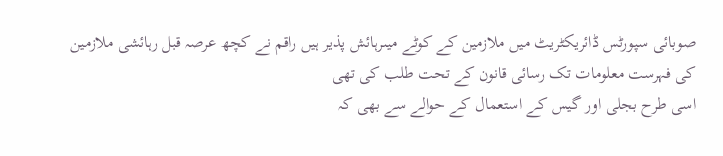صوبائی سپورٹس ڈائریکٹریٹ میں ملازمین کے کوٹے میںرہائش پذیر ہیں راقم نے کچھ عرصہ قبل رہائشی ملازمین کی فہرست معلومات تک رسائی قانون کے تحت طلب کی تھی
اسی طرح بجلی اور گیس کے استعمال کے حوالے سے بھی کہ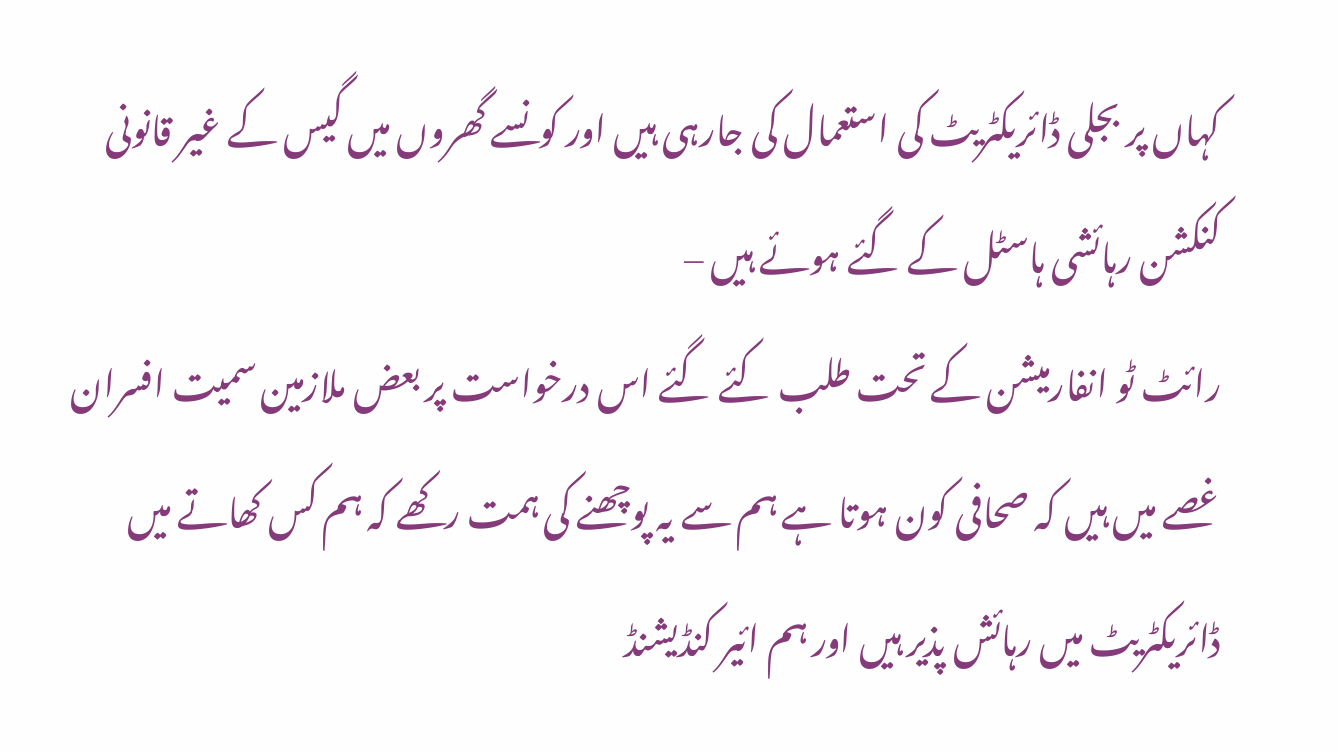کہاں پر بجلی ڈائریکٹریٹ کی استعمال کی جارہی ہیں اور کونسے گھروں میں گیس کے غیر قانونی کنکشن رہائشی ہاسٹل کے گئے ہوئے ہیں –
رائٹ ٹو انفارمیشن کے تحت طلب کئے گئے اس درخواست پر بعض ملازمین سمیت افسران غصے میں ہیں کہ صحافی کون ہوتا ہے ہم سے یہ پوچھنے کی ہمت رکھے کہ ہم کس کھاتے میں ڈائریکٹریٹ میں رہائش پذیر ہیں اور ہم ائیر کنڈیشنڈ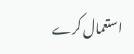استعمال کرے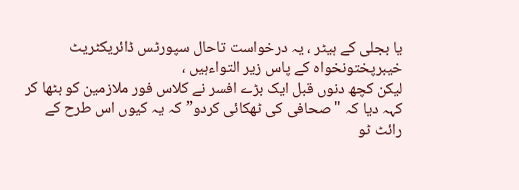یا بجلی کے ہیٹر ، یہ درخواست تاحال سپورٹس ڈائریکٹریٹ خیبرپختونخواہ کے پاس زیر التواءہیں ،
لیکن کچھ دنوں قبل ایک بڑے افسر نے کلاس فور ملازمین کو بٹھا کر کہہ دیا کہ "صحافی کی ٹھکائی کردو”کہ یہ کیوں اس طرح کے رائٹ ٹو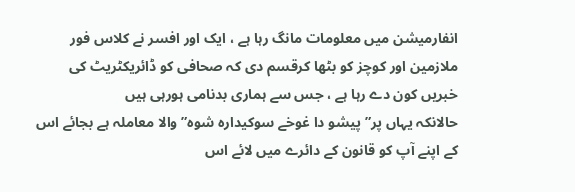انفارمیشن میں معلومات مانگ رہا ہے ، ایک اور افسر نے کلاس فور ملازمین اور کوچز کو بٹھا کرقسم دی کہ صحافی کو ڈائریکٹریٹ کی خبریں کون دے رہا ہے ، جس سے ہماری بدنامی ہورہی ہیں
حالانکہ یہاں پر”پیشو دا غوخے سوکیدارہ شوہ”والا معاملہ ہے بجائے اس کے اپنے آپ کو قانون کے دائرے میں لائے اس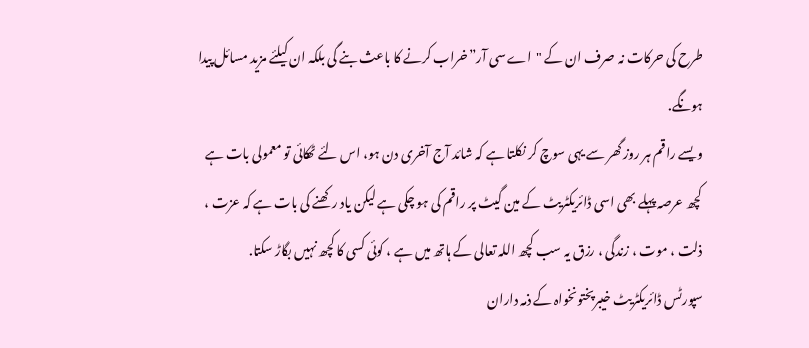طرح کی حرکات نہ صرف ان کے "اے سی آر”خراب کرنے کا باعث بنے گی بلکہ ان کیلئے مزید مسائل پیدا ہونگے.
ویسے راقم ہر روز گھر سے یہی سوچ کر نکلتا ہے کہ شائد آج آخری دن ہو، اس لئے ٹھکائی تو معمولی بات ہے کچھ عرصہ پہلے بھی اسی ڈائریکٹریٹ کے مین گیٹ پر راقم کی ہو چکی ہے لیکن یاد رکھنے کی بات ہے کہ عزت ، ذلت ، موت ، زندگی ، رزق یہ سب کچھ اللہ تعالی کے ہاتھ میں ہے ، کوئی کسی کا کچھ نہیں بگاڑ سکتا.
سپورٹس ڈائریکٹریٹ خیبرپختونخواہ کے ذمہ داران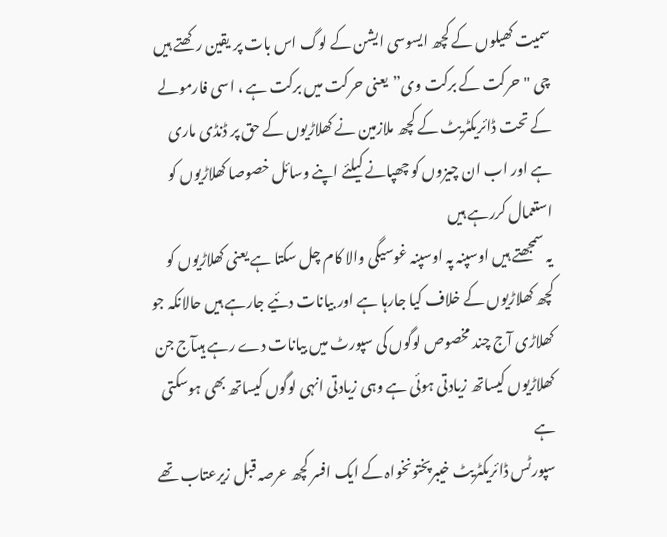سمیت کھیلوں کے کچھ ایسوسی ایشن کے لوگ اس بات پر یقین رکھتے ہیں چی "حرکت کے برکت وی”یعنی حرکت میں برکت ہے ، اسی فارمولے کے تحت ڈائریکٹریٹ کے کچھ ملازمین نے کھلاڑیوں کے حق پر ڈنڈی ماری ہے اور اب ان چیزوں کو چھپانے کیلئے اپنے وسائل خصوصا کھلاڑیوں کو استعمال کررہے ہیں
یہ سمجھتے ہیں اوسپنہ پہ اوسپنہ غوسیگی والا کام چل سکتا ہے یعنی کھلاڑیوں کو کچھ کھلاڑیوں کے خلاف کیا جارہا ہے اور بیانات دئیے جارہے ہیں حالانکہ جو کھلاڑی آج چند مخصوص لوگوں کی سپورٹ میں بیانات دے رہے ہیںآج جن کھلاڑیوں کیساتھ زیادتی ہوئی ہے وہی زیادتی انہی لوگوں کیساتھ بھی ہوسکتی ہے
سپورٹس ڈائریکٹریٹ خیبرپختونخواہ کے ایک افسر کچھ عرصہ قبل زیرعتاب تھے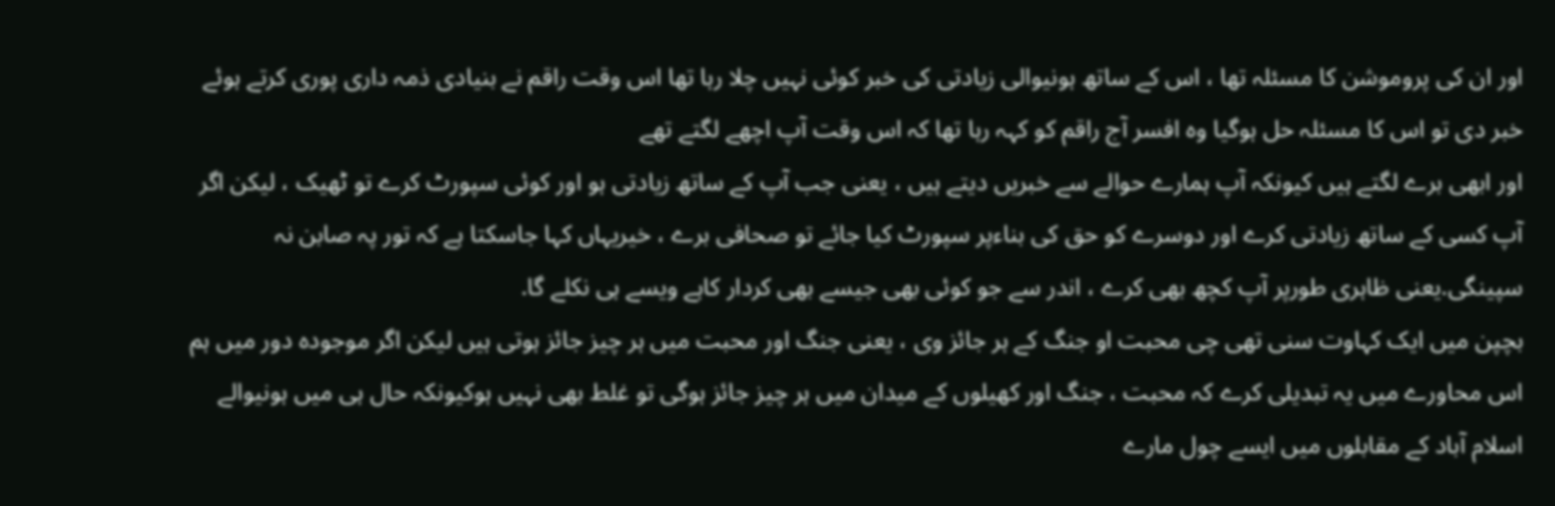اور ان کی پروموشن کا مسئلہ تھا ، اس کے ساتھ ہونیوالی زیادتی کی خبر کوئی نہیں چلا رہا تھا اس وقت راقم نے بنیادی ذمہ داری پوری کرتے ہوئے خبر دی تو اس کا مسئلہ حل ہوگیا وہ افسر آج راقم کو کہہ رہا تھا کہ اس وقت آپ اچھے لگتے تھے
اور ابھی برے لگتے ہیں کیونکہ آپ ہمارے حوالے سے خبریں دیتے ہیں ، یعنی جب آپ کے ساتھ زیادتی ہو اور کوئی سپورٹ کرے تو ٹھیک ، لیکن اگر آپ کسی کے ساتھ زیادتی کرے اور دوسرے کو حق کی بناءپر سپورٹ کیا جائے تو صحافی برے ، خیریہاں کہا جاسکتا ہے کہ تور پہ صابن نہ سپینگی.یعنی ظاہری طورپر آپ کچھ بھی کرے ، اندر سے جو کوئی بھی جیسے بھی کردار کاہے ویسے ہی نکلے گا.
بچپن میں ایک کہاوت سنی تھی چی محبت او جنگ کے ہر جائز وی ، یعنی جنگ اور محبت میں ہر چیز جائز ہوتی ہیں لیکن اگر موجودہ دور میں ہم اس محاورے میں یہ تبدیلی کرے کہ محبت ، جنگ اور کھیلوں کے میدان میں ہر چیز جائز ہوگی تو غلط بھی نہیں ہوکیونکہ حال ہی میں ہونیوالے اسلام آباد کے مقابلوں میں ایسے چول مارے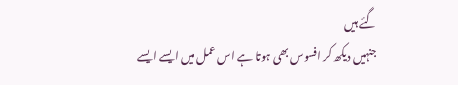گئے ہیں
جنہیں دیکھ کر افسوس بھی ہوتا ہے اس عمل میں ایسے ایسے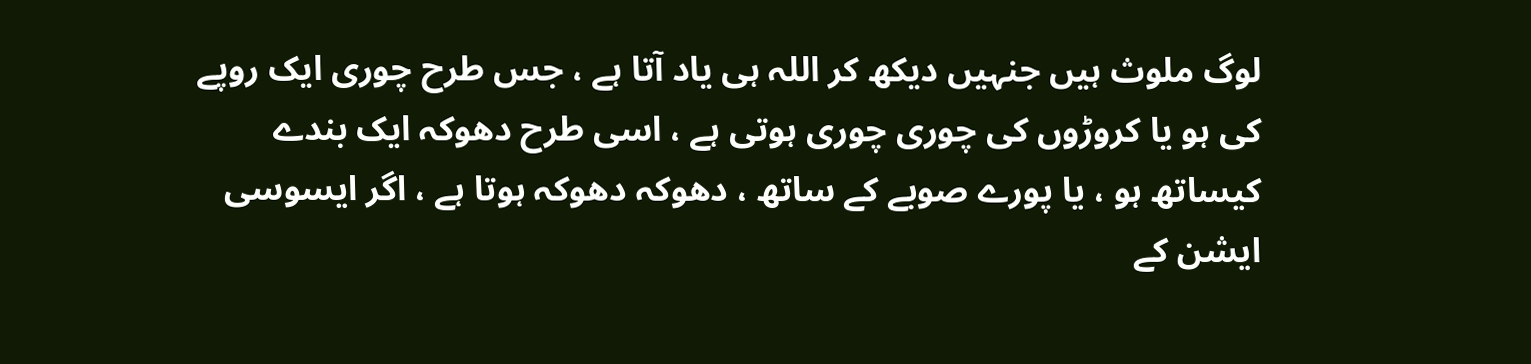لوگ ملوث ہیں جنہیں دیکھ کر اللہ ہی یاد آتا ہے ، جس طرح چوری ایک روپے کی ہو یا کروڑوں کی چوری چوری ہوتی ہے ، اسی طرح دھوکہ ایک بندے کیساتھ ہو ، یا پورے صوبے کے ساتھ ، دھوکہ دھوکہ ہوتا ہے ، اگر ایسوسی ایشن کے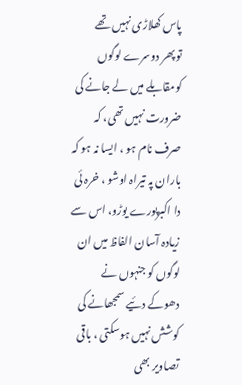پاس کھلاڑی نہیں تھے
تو پھر دوسرے لوگوں کومقابلے میں لے جانے کی ضرورت نہیں تھی، کہ صرف نام ہو ، ایسا نہ ہو کہ باران پہ تیراہ اوشو ، خرہ ئی دا اکبرپورے یوڑو، اس سے زیادہ آسان الفاظ میں ان لوگوں کو جنہوں نے دھوکے دئیے سمجھانے کی کوشش نہیں ہوسکتی ، باقی تصاویر بھی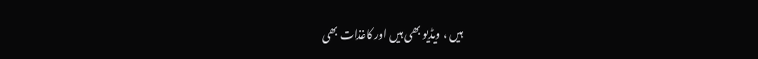ہیں ، ویڈیو بھی ہیں اور کاغذات بھی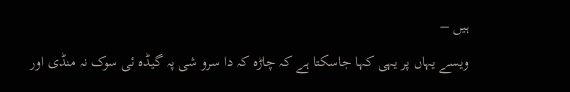ہیں –
ویسے یہاں پر یہی کہا جاسکتا ہے کہ چاڑہ کہ دا سرو شی پہ گیڈہ ئی سوک نہ منڈی اور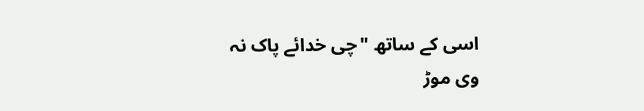اسی کے ساتھ "چی خدائے پاک نہ وی موڑ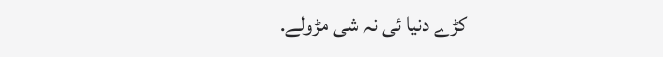کڑے دنیا ئی نہ شی مڑولے.